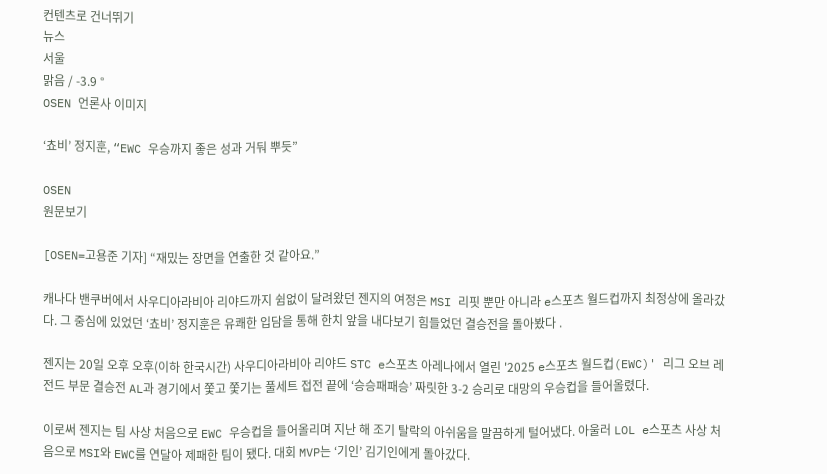컨텐츠로 건너뛰기
뉴스
서울
맑음 / -3.9 °
OSEN 언론사 이미지

‘쵸비’ 정지훈, “EWC 우승까지 좋은 성과 거둬 뿌듯”

OSEN
원문보기

[OSEN=고용준 기자] “재밌는 장면을 연출한 것 같아요.”

캐나다 밴쿠버에서 사우디아라비아 리야드까지 쉼없이 달려왔던 젠지의 여정은 MSI 리핏 뿐만 아니라 e스포츠 월드컵까지 최정상에 올라갔다. 그 중심에 있었던 ‘쵸비’ 정지훈은 유쾌한 입담을 통해 한치 앞을 내다보기 힘들었던 결승전을 돌아봤다 .

젠지는 20일 오후 오후(이하 한국시간) 사우디아라비아 리야드 STC e스포츠 아레나에서 열린 '2025 e스포츠 월드컵(EWC)' 리그 오브 레전드 부문 결승전 AL과 경기에서 쫓고 쫓기는 풀세트 접전 끝에 ‘승승패패승’ 짜릿한 3-2 승리로 대망의 우승컵을 들어올렸다.

이로써 젠지는 팀 사상 처음으로 EWC 우승컵을 들어올리며 지난 해 조기 탈락의 아쉬움을 말끔하게 털어냈다. 아울러 LOL e스포츠 사상 처음으로 MSI와 EWC를 연달아 제패한 팀이 됐다. 대회 MVP는 ‘기인’ 김기인에게 돌아갔다.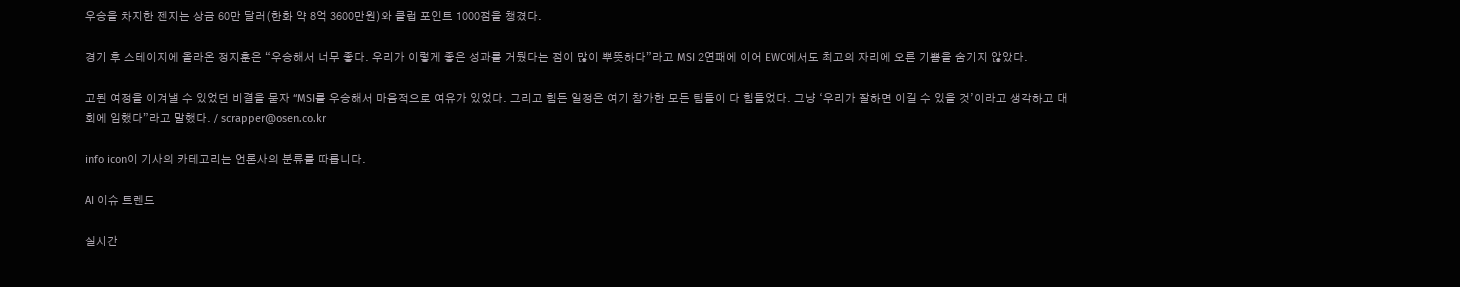우승을 차지한 젠지는 상금 60만 달러(한화 약 8억 3600만원)와 클럽 포인트 1000점을 챙겼다.

경기 후 스테이지에 올라온 정지훈은 “우승해서 너무 좋다. 우리가 이렇게 좋은 성과를 거뒀다는 점이 많이 뿌뜻하다”라고 MSI 2연패에 이어 EWC에서도 최고의 자리에 오른 기쁨을 숨기지 않았다.

고된 여정을 이겨낼 수 있었던 비결을 묻자 “MSI를 우승해서 마음적으로 여유가 있었다. 그리고 힘든 일정은 여기 참가한 모든 팀들이 다 힘들었다. 그냥 ‘우리가 잘하면 이길 수 있을 것’이라고 생각하고 대회에 임했다”라고 말했다. / scrapper@osen.co.kr

info icon이 기사의 카테고리는 언론사의 분류를 따릅니다.

AI 이슈 트렌드

실시간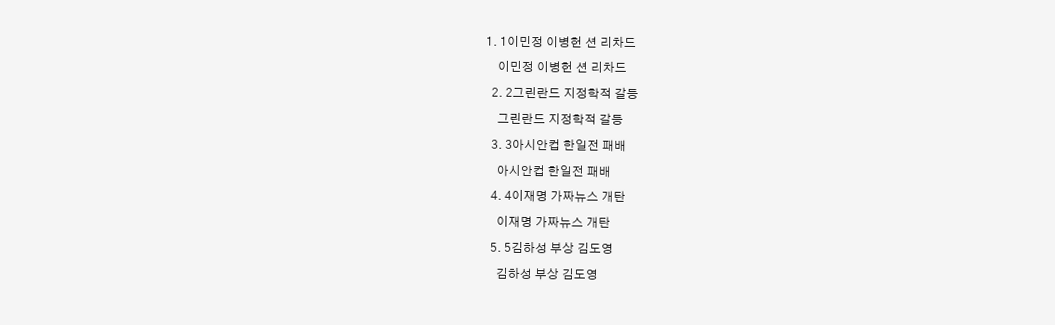1. 1이민정 이병헌 션 리차드
    이민정 이병헌 션 리차드
  2. 2그린란드 지정학적 갈등
    그린란드 지정학적 갈등
  3. 3아시안컵 한일전 패배
    아시안컵 한일전 패배
  4. 4이재명 가짜뉴스 개탄
    이재명 가짜뉴스 개탄
  5. 5김하성 부상 김도영
    김하성 부상 김도영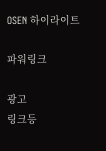OSEN 하이라이트

파워링크

광고
링크등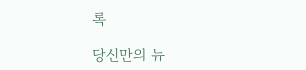록

당신만의 뉴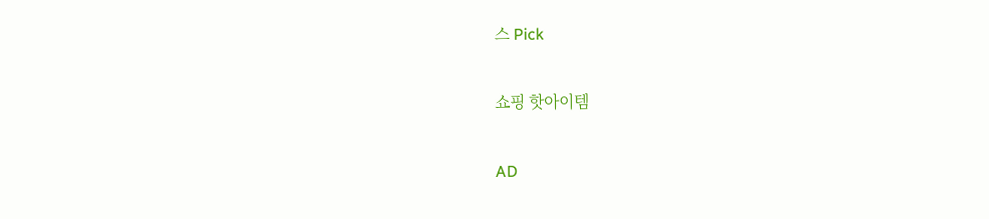스 Pick

쇼핑 핫아이템

AD